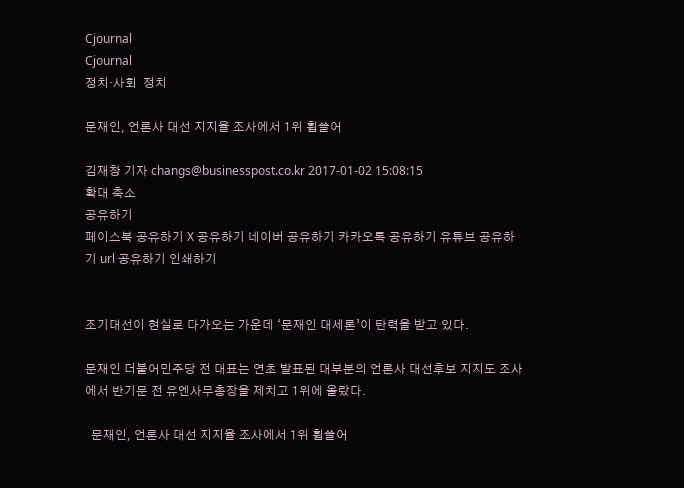Cjournal
Cjournal
정치·사회  정치

문재인, 언론사 대선 지지율 조사에서 1위 휩쓸어

김재창 기자 changs@businesspost.co.kr 2017-01-02 15:08:15
확대 축소
공유하기
페이스북 공유하기 X 공유하기 네이버 공유하기 카카오톡 공유하기 유튜브 공유하기 url 공유하기 인쇄하기


조기대선이 현실로 다가오는 가운데 ‘문재인 대세론’이 탄력을 받고 있다.

문재인 더불어민주당 전 대표는 연초 발표된 대부분의 언론사 대선후보 지지도 조사에서 반기문 전 유엔사무총장을 제치고 1위에 올랐다.

  문재인, 언론사 대선 지지율 조사에서 1위 휩쓸어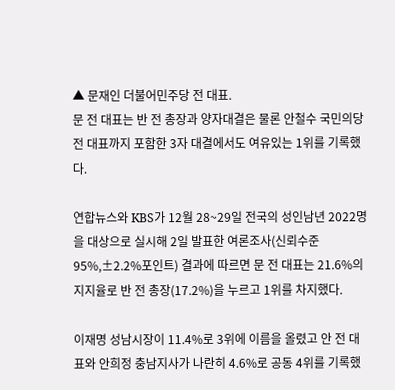▲ 문재인 더불어민주당 전 대표.
문 전 대표는 반 전 총장과 양자대결은 물론 안철수 국민의당 전 대표까지 포함한 3자 대결에서도 여유있는 1위를 기록했다.

연합뉴스와 KBS가 12월 28~29일 전국의 성인남년 2022명을 대상으로 실시해 2일 발표한 여론조사(신뢰수준 95%,±2.2%포인트) 결과에 따르면 문 전 대표는 21.6%의 지지율로 반 전 총장(17.2%)을 누르고 1위를 차지했다.

이재명 성남시장이 11.4%로 3위에 이름을 올렸고 안 전 대표와 안희정 충남지사가 나란히 4.6%로 공동 4위를 기록했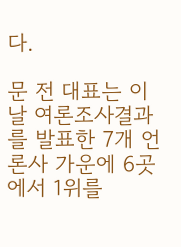다.

문 전 대표는 이날 여론조사결과를 발표한 7개 언론사 가운에 6곳에서 1위를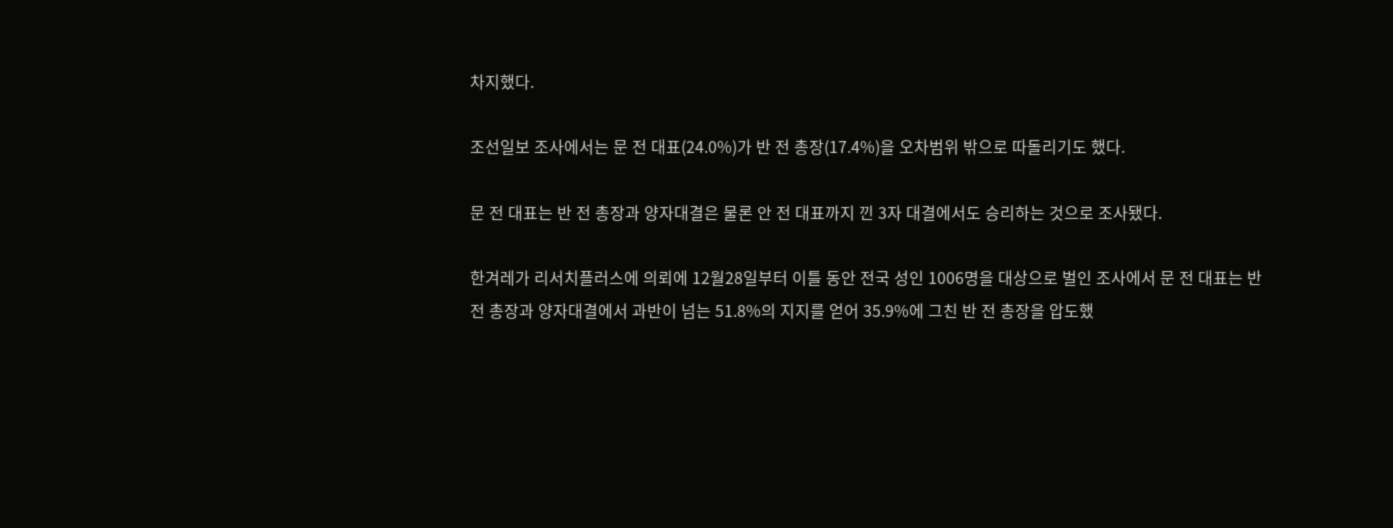차지했다.

조선일보 조사에서는 문 전 대표(24.0%)가 반 전 총장(17.4%)을 오차범위 밖으로 따돌리기도 했다.

문 전 대표는 반 전 총장과 양자대결은 물론 안 전 대표까지 낀 3자 대결에서도 승리하는 것으로 조사됐다.

한겨레가 리서치플러스에 의뢰에 12월28일부터 이틀 동안 전국 성인 1006명을 대상으로 벌인 조사에서 문 전 대표는 반 전 총장과 양자대결에서 과반이 넘는 51.8%의 지지를 얻어 35.9%에 그친 반 전 총장을 압도했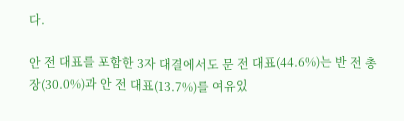다.

안 전 대표를 포함한 3자 대결에서도 문 전 대표(44.6%)는 반 전 총장(30.0%)과 안 전 대표(13.7%)를 여유있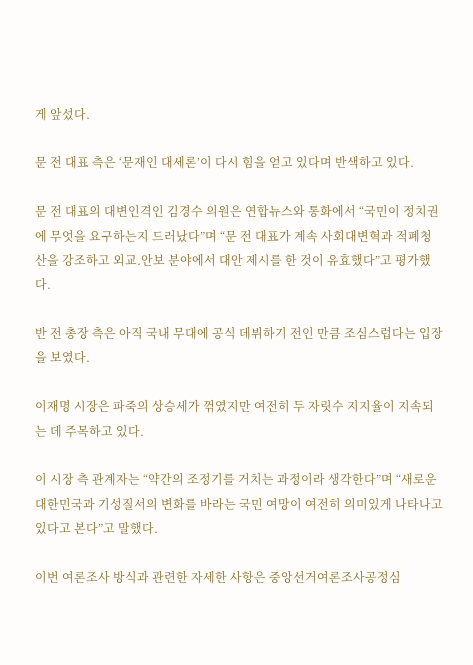게 앞섰다.

문 전 대표 측은 ‘문재인 대세론’이 다시 힘을 얻고 있다며 반색하고 있다.

문 전 대표의 대변인격인 김경수 의원은 연합뉴스와 통화에서 “국민이 정치권에 무엇을 요구하는지 드러났다”며 “문 전 대표가 계속 사회대변혁과 적폐청산을 강조하고 외교.안보 분야에서 대안 제시를 한 것이 유효했다”고 평가했다.

반 전 총장 측은 아직 국내 무대에 공식 데뷔하기 전인 만큼 조심스럽다는 입장을 보였다.

이재명 시장은 파죽의 상승세가 꺾였지만 여전히 두 자릿수 지지율이 지속되는 데 주목하고 있다.

이 시장 측 관계자는 “약간의 조정기를 거치는 과정이라 생각한다”며 “새로운 대한민국과 기성질서의 변화를 바라는 국민 여망이 여전히 의미있게 나타나고 있다고 본다”고 말했다.

이번 여론조사 방식과 관련한 자세한 사항은 중앙선거여론조사공정심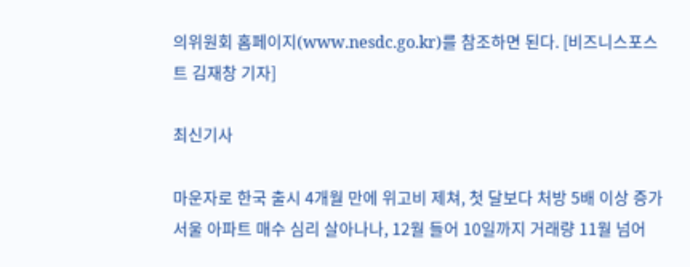의위원회 홈페이지(www.nesdc.go.kr)를 참조하면 된다. [비즈니스포스트 김재창 기자]

최신기사

마운자로 한국 출시 4개월 만에 위고비 제쳐, 첫 달보다 처방 5배 이상 증가
서울 아파트 매수 심리 살아나나, 12월 들어 10일까지 거래량 11월 넘어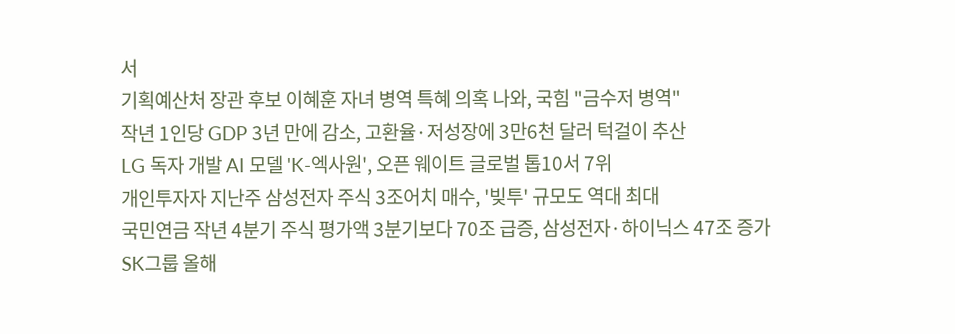서
기획예산처 장관 후보 이혜훈 자녀 병역 특혜 의혹 나와, 국힘 "금수저 병역"
작년 1인당 GDP 3년 만에 감소, 고환율·저성장에 3만6천 달러 턱걸이 추산
LG 독자 개발 AI 모델 'K-엑사원', 오픈 웨이트 글로벌 톱10서 7위
개인투자자 지난주 삼성전자 주식 3조어치 매수, '빚투' 규모도 역대 최대
국민연금 작년 4분기 주식 평가액 3분기보다 70조 급증, 삼성전자·하이닉스 47조 증가
SK그룹 올해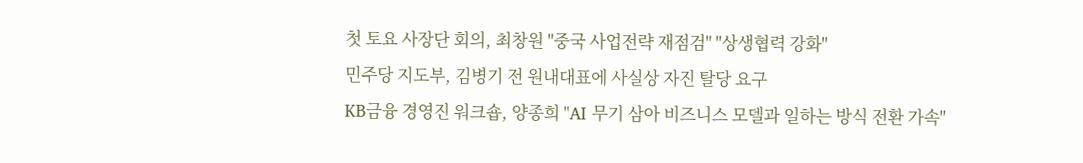첫 토요 사장단 회의, 최창원 "중국 사업전략 재점검" "상생협력 강화"
민주당 지도부, 김병기 전 원내대표에 사실상 자진 탈당 요구
KB금융 경영진 워크숍, 양종희 "AI 무기 삼아 비즈니스 모델과 일하는 방식 전환 가속"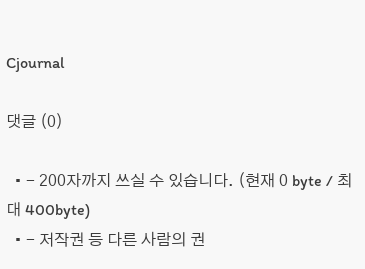Cjournal

댓글 (0)

  • - 200자까지 쓰실 수 있습니다. (현재 0 byte / 최대 400byte)
  • - 저작권 등 다른 사람의 권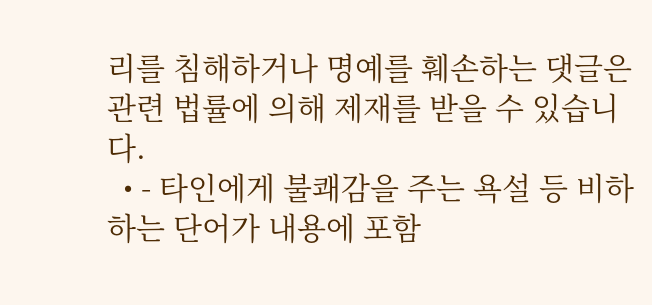리를 침해하거나 명예를 훼손하는 댓글은 관련 법률에 의해 제재를 받을 수 있습니다.
  • - 타인에게 불쾌감을 주는 욕설 등 비하하는 단어가 내용에 포함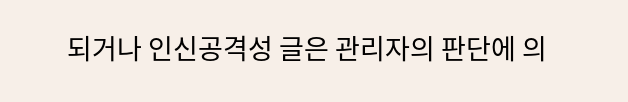되거나 인신공격성 글은 관리자의 판단에 의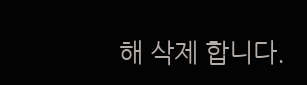해 삭제 합니다.